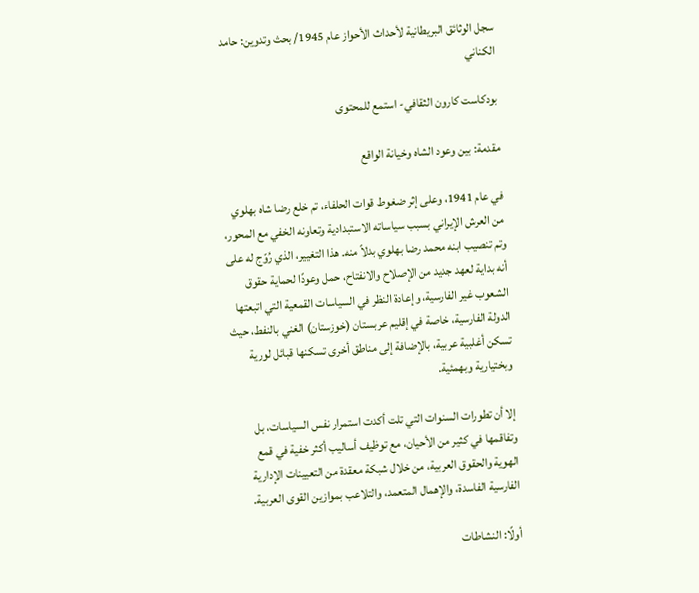سجل الوثائق البريطانية لأحداث الأحواز عام 1945/ بحث وتدوين: حامد الكناني

بودكاست كارون الثقافي- استمع للمحتوى

مقدمة: بين وعود الشاه وخيانة الواقع

في عام 1941، وعلى إثر ضغوط قوات الحلفاء، تم خلع رضا شاه بهلوي من العرش الإيراني بسبب سياساته الاستبدادية وتعاونه الخفي مع المحور، وتم تنصيب ابنه محمد رضا بهلوي بدلاً منه. هذا التغيير، الذي رُوّج له على أنه بداية لعهد جديد من الإصلاح والانفتاح، حمل وعودًا لحماية حقوق الشعوب غير الفارسية، وإعادة النظر في السياسات القمعية التي اتبعتها الدولة الفارسية، خاصة في إقليم عربستان (خوزستان) الغني بالنفط، حيث تسكن أغلبية عربية، بالإضافة إلى مناطق أخرى تسكنها قبائل لورية وبختيارية وبهمئية.

إلا أن تطورات السنوات التي تلت أكدت استمرار نفس السياسات، بل وتفاقمها في كثير من الأحيان، مع توظيف أساليب أكثر خفية في قمع الهوية والحقوق العربية، من خلال شبكة معقدة من التعيينات الإدارية الفارسية الفاسدة، والإهمال المتعمد، والتلاعب بموازين القوى العربية.

أولًا: النشاطات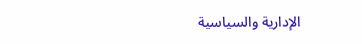الإدارية والسياسية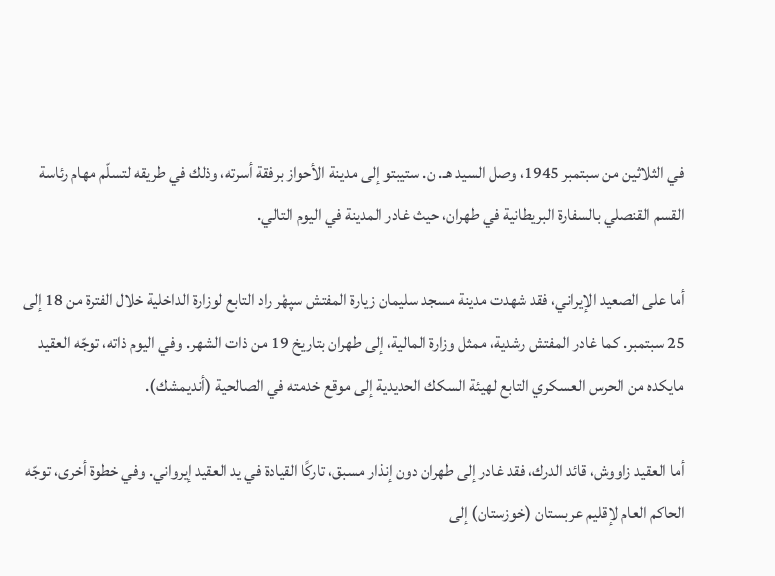في الثلاثين من سبتمبر 1945، وصل السيد هـ. ن. ستيبتو إلى مدينة الأحواز برفقة أسرته، وذلك في طريقه لتسلّم مهام رئاسة القسم القنصلي بالسفارة البريطانية في طهران، حيث غادر المدينة في اليوم التالي.

أما على الصعيد الإيراني، فقد شهدت مدينة مسجد سليمان زيارة المفتش سپهْر راد التابع لوزارة الداخلية خلال الفترة من 18 إلى 25 سبتمبر. كما غادر المفتش رشدية، ممثل وزارة المالية، إلى طهران بتاريخ 19 من ذات الشهر. وفي اليوم ذاته، توجّه العقيد مايكده من الحرس العسكري التابع لهيئة السكك الحديدية إلى موقع خدمته في الصالحية (أنديمشك).

أما العقيد زاووش، قائد الدرك، فقد غادر إلى طهران دون إنذار مسبق، تاركًا القيادة في يد العقيد إيرواني. وفي خطوة أخرى، توجّه الحاكم العام لإقليم عربستان (خوزستان) إلى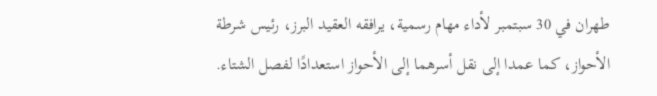طهران في 30 سبتمبر لأداء مهام رسمية، يرافقه العقيد البرز، رئيس شرطة الأحواز، كما عمدا إلى نقل أسرهما إلى الأحواز استعدادًا لفصل الشتاء.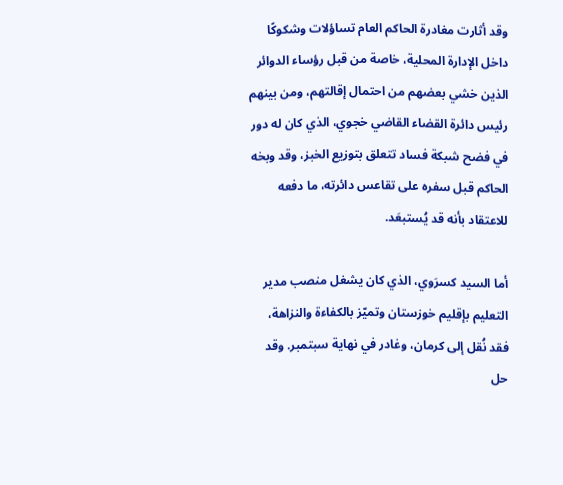وقد أثارت مغادرة الحاكم العام تساؤلات وشكوكًا داخل الإدارة المحلية، خاصة من قبل رؤساء الدوائر الذين خشي بعضهم من احتمال إقالتهم، ومن بينهم رئيس دائرة القضاء القاضي خجوي، الذي كان له دور في فضح شبكة فساد تتعلق بتوزيع الخبز، وقد وبخه الحاكم قبل سفره على تقاعس دائرته، ما دفعه للاعتقاد بأنه قد يُستبعَد.

أما السيد كسرَوي، الذي كان يشغل منصب مدير التعليم بإقليم خوزستان وتميّز بالكفاءة والنزاهة، فقد نُقل إلى كرمان، وغادر في نهاية سبتمبر. وقد حل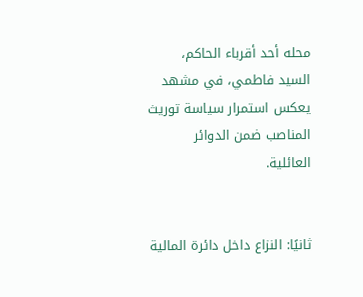محله أحد أقرباء الحاكم، السيد فاطمي، في مشهد يعكس استمرار سياسة توريث المناصب ضمن الدوائر العائلية.


ثانيًا: النزاع داخل دائرة المالية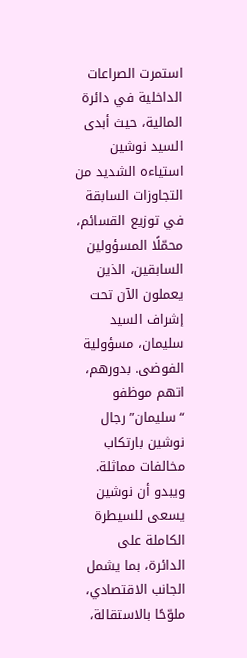استمرت الصراعات الداخلية في دائرة المالية، حيث أبدى السيد نوشين استياءه الشديد من التجاوزات السابقة في توزيع القسائم، محمّلًا المسؤولين السابقين، الذين يعملون الآن تحت إشراف السيد سليمان، مسؤولية الفوضى. بدورهم، اتهم موظفو “سليمان” رجال نوشين بارتكاب مخالفات مماثلة. ويبدو أن نوشين يسعى للسيطرة الكاملة على الدائرة، بما يشمل الجانب الاقتصادي، ملوّحًا بالاستقالة،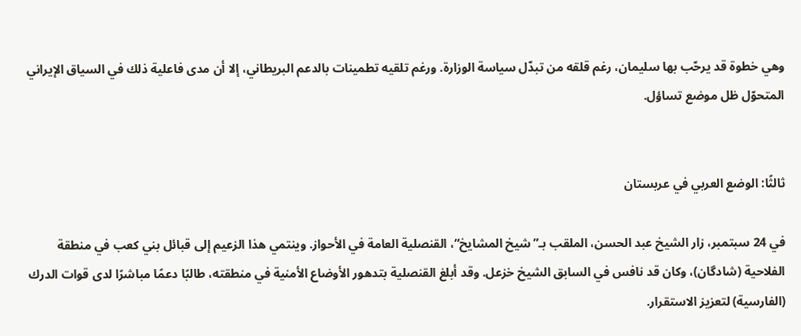وهي خطوة قد يرحّب بها سليمان، رغم قلقه من تبدّل سياسة الوزارة. ورغم تلقيه تطمينات بالدعم البريطاني، إلا أن مدى فاعلية ذلك في السياق الإيراني المتحوّل ظل موضع تساؤل.


ثالثًا: الوضع العربي في عربستان

في 24 سبتمبر، زار الشيخ عبد الحسن، الملقب بـ”شيخ المشايخ“، القنصلية العامة في الأحواز. وينتمي هذا الزعيم إلى قبائل بني كعب في منطقة الفلاحية (شادگان)، وكان قد نافس في السابق الشيخ خزعل. وقد أبلغ القنصلية بتدهور الأوضاع الأمنية في منطقته، طالبًا دعمًا مباشرًا لدى قوات الدرك (الفارسية) لتعزيز الاستقرار.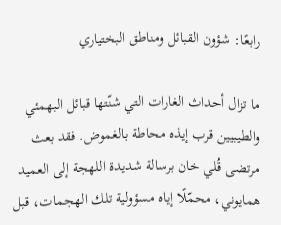رابعًا: شؤون القبائل ومناطق البختياري

ما تزال أحداث الغارات التي شنّتها قبائل البهمئي والطيبيين قرب إيذه محاطة بالغموض. فقد بعث مرتضى قُلي خان برسالة شديدة اللهجة إلى العميد همايوني، محمّلًا إياه مسؤولية تلك الهجمات، قبل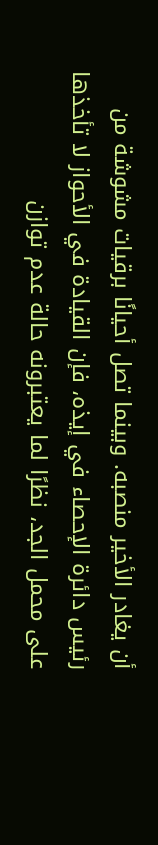أن يغادر الأخير منصبه. وبينما تصل أحيانًا برقيات مشوشة من رئيس دائرة الإحصاء في إيذه، فإن القيادة في الأحواز لا تأخذها على محمل الجد، نظرًا لما يعتبرونه حالة عدم توازن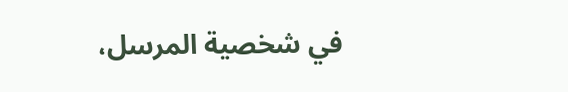في شخصية المرسل،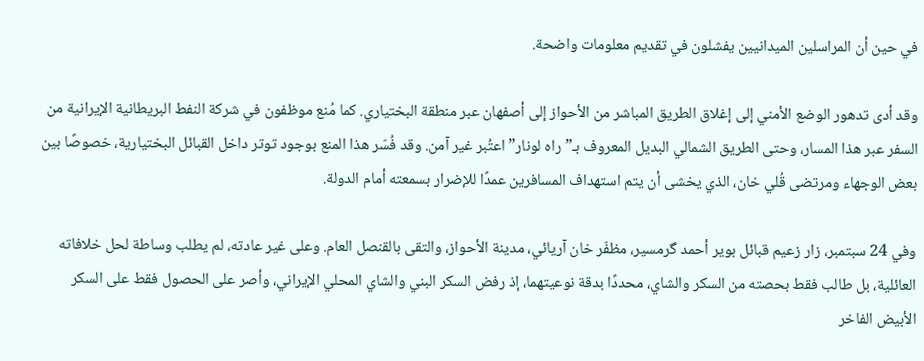في حين أن المراسلين الميدانيين يفشلون في تقديم معلومات واضحة.

وقد أدى تدهور الوضع الأمني إلى إغلاق الطريق المباشر من الأحواز إلى أصفهان عبر منطقة البختياري. كما مُنع موظفون في شركة النفط البريطانية الإيرانية من السفر عبر هذا المسار، وحتى الطريق الشمالي البديل المعروف بـ”راه لونار” اعتُبر غير آمن. وقد فُسّر هذا المنع بوجود توتر داخل القبائل البختيارية، خصوصًا بين بعض الوجهاء ومرتضى قُلي خان، الذي يخشى أن يتم استهداف المسافرين عمدًا للإضرار بسمعته أمام الدولة.

وفي 24 سبتمبر، زار زعيم قبائل بوير أحمد گرمسير، مظفّر خان آريائي، مدينة الأحواز، والتقى بالقنصل العام. وعلى غير عادته، لم يطلب وساطة لحل خلافاته العائلية، بل طالب فقط بحصته من السكر والشاي، محددًا بدقة نوعيتهما، إذ رفض السكر البني والشاي المحلي الإيراني، وأصر على الحصول فقط على السكر الأبيض الفاخر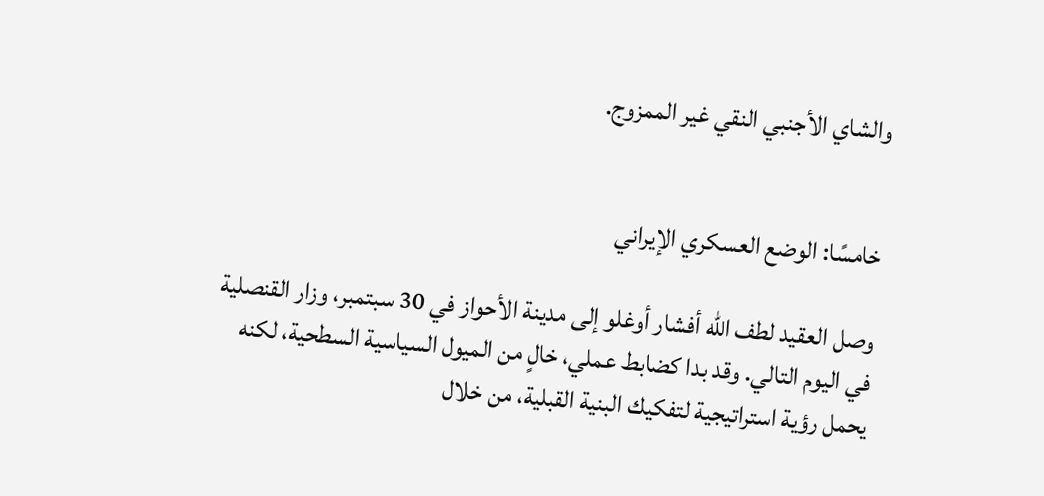والشاي الأجنبي النقي غير الممزوج.


خامسًا: الوضع العسكري الإيراني

وصل العقيد لطف الله أفشار أوغلو إلى مدينة الأحواز في 30 سبتمبر، وزار القنصلية في اليوم التالي. وقد بدا كضابط عملي، خالٍ من الميول السياسية السطحية، لكنه يحمل رؤية استراتيجية لتفكيك البنية القبلية، من خلال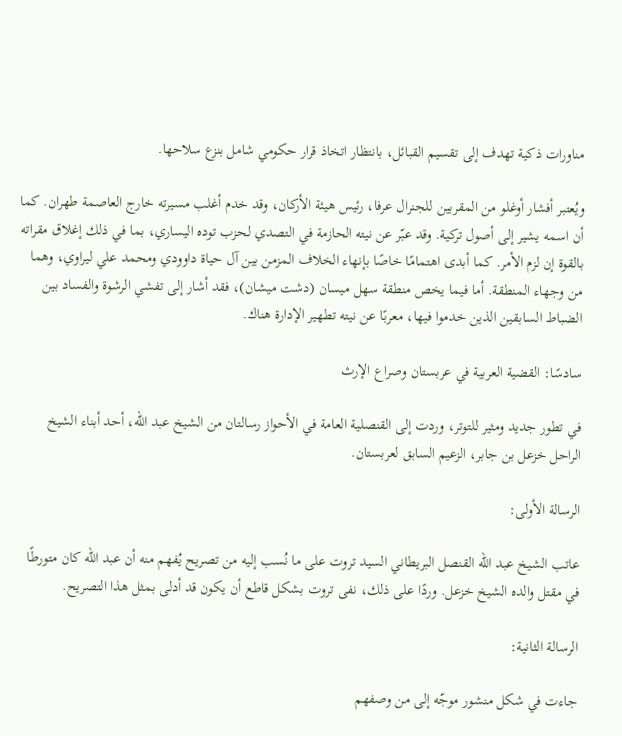مناورات ذكية تهدف إلى تقسيم القبائل، بانتظار اتخاذ قرار حكومي شامل بنزع سلاحها.

ويُعتبر أفشار أوغلو من المقربين للجنرال عرفا، رئيس هيئة الأركان، وقد خدم أغلب مسيرته خارج العاصمة طهران. كما أن اسمه يشير إلى أصول تركية. وقد عبّر عن نيته الحازمة في التصدي لحزب توده اليساري، بما في ذلك إغلاق مقراته بالقوة إن لزم الأمر. كما أبدى اهتمامًا خاصًا بإنهاء الخلاف المزمن بين آل حياة داوودي ومحمد علي ليراوي، وهما من وجهاء المنطقة. أما فيما يخص منطقة سهل ميسان (دشت ميشان)، فقد أشار إلى تفشي الرشوة والفساد بين الضباط السابقين الذين خدموا فيها، معربًا عن نيته تطهير الإدارة هناك.

سادسًا: القضية العربية في عربستان وصراع الإرث

في تطور جديد ومثير للتوتر، وردت إلى القنصلية العامة في الأحواز رسالتان من الشيخ عبد الله، أحد أبناء الشيخ الراحل خزعل بن جابر، الزعيم السابق لعربستان.

الرسالة الأولى:

عاتب الشيخ عبد الله القنصل البريطاني السيد تروت على ما نُسب إليه من تصريح يُفهم منه أن عبد الله كان متورطًا في مقتل والده الشيخ خزعل. وردًا على ذلك، نفى تروت بشكل قاطع أن يكون قد أدلى بمثل هذا التصريح.

الرسالة الثانية:

جاءت في شكل منشور موجّه إلى من وصفهم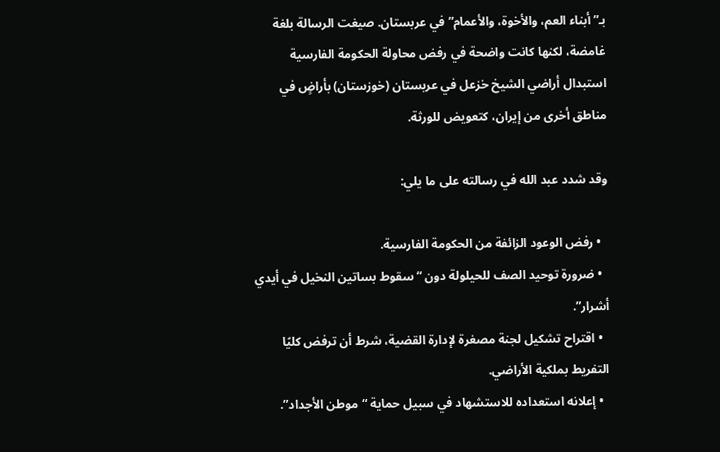بـ”أبناء العم، والأخوة، والأعمام” في عربستان. صيغت الرسالة بلغة غامضة، لكنها كانت واضحة في رفض محاولة الحكومة الفارسية استبدال أراضي الشيخ خزعل في عربستان (خوزستان) بأراضٍ في مناطق أخرى من إيران، كتعويض للورثة.

وقد شدد عبد الله في رسالته على ما يلي:

  • رفض الوعود الزائفة من الحكومة الفارسية.
  • ضرورة توحيد الصف للحيلولة دون “سقوط بساتين النخيل في أيدي أشرار”.
  • اقتراح تشكيل لجنة مصغرة لإدارة القضية، شرط أن ترفض كليًا التفريط بملكية الأراضي.
  • إعلانه استعداده للاستشهاد في سبيل حماية “موطن الأجداد”.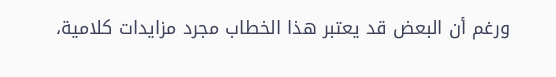ورغم أن البعض قد يعتبر هذا الخطاب مجرد مزايدات كلامية،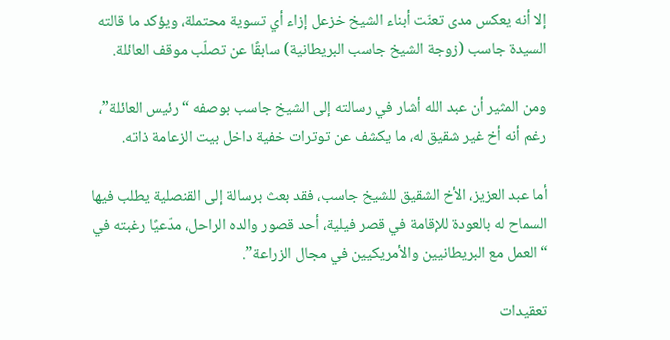إلا أنه يعكس مدى تعنّت أبناء الشيخ خزعل إزاء أي تسوية محتملة، ويؤكد ما قالته السيدة جاسب (زوجة الشيخ جاسب البريطانية) سابقًا عن تصلّب موقف العائلة.

ومن المثير أن عبد الله أشار في رسالته إلى الشيخ جاسب بوصفه “رئيس العائلة”، رغم أنه أخ غير شقيق له، ما يكشف عن توترات خفية داخل بيت الزعامة ذاته.

أما عبد العزيز، الأخ الشقيق للشيخ جاسب، فقد بعث برسالة إلى القنصلية يطلب فيها السماح له بالعودة للإقامة في قصر فيلية، أحد قصور والده الراحل، مدّعيًا رغبته في “العمل مع البريطانيين والأمريكيين في مجال الزراعة”.

تعقيدات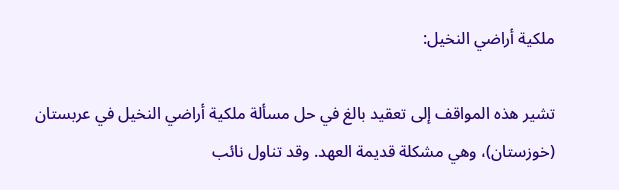ملكية أراضي النخيل:

تشير هذه المواقف إلى تعقيد بالغ في حل مسألة ملكية أراضي النخيل في عربستان (خوزستان)، وهي مشكلة قديمة العهد. وقد تناول نائب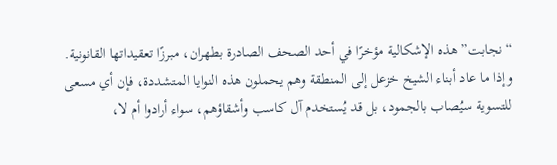“نجابت” هذه الإشكالية مؤخرًا في أحد الصحف الصادرة بطهران، مبرزًا تعقيداتها القانونية. وإذا ما عاد أبناء الشيخ خزعل إلى المنطقة وهم يحملون هذه النوايا المتشددة، فإن أي مسعى للتسوية سيُصاب بالجمود، بل قد يُستخدم آل كاسب وأشقاؤهم، سواء أرادوا أم لا،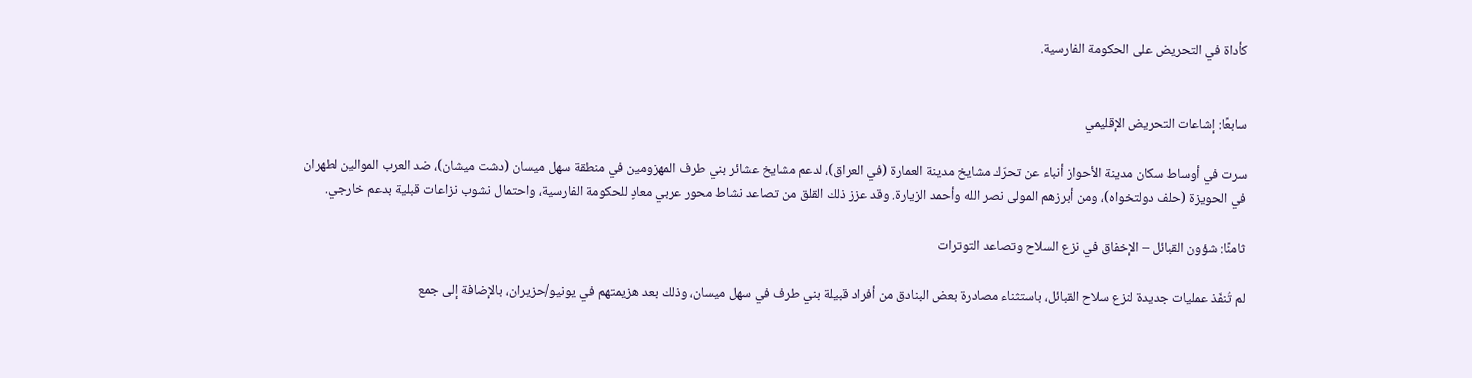كأداة في التحريض على الحكومة الفارسية.


سابعًا: إشاعات التحريض الإقليمي

سرت في أوساط سكان مدينة الأحواز أنباء عن تحرّك مشايخ مدينة العمارة (في العراق)، لدعم مشايخ عشائر بني طرف المهزومين في منطقة سهل ميسان (دشت ميشان)، ضد العرب الموالين لطهران في الحويزة (حلف دولتخواه)، ومن أبرزهم المولى نصر الله وأحمد الزيارة. وقد عزز ذلك القلق من تصاعد نشاط محور عربي معادٍ للحكومة الفارسية، واحتمال نشوب نزاعات قبلية بدعم خارجي.

ثامنًا: شؤون القبائل – الإخفاق في نزع السلاح وتصاعد التوترات

لم تُنفّذ عمليات جديدة لنزع سلاح القبائل، باستثناء مصادرة بعض البنادق من أفراد قبيلة بني طرف في سهل ميسان، وذلك بعد هزيمتهم في يونيو/حزيران، بالإضافة إلى جمع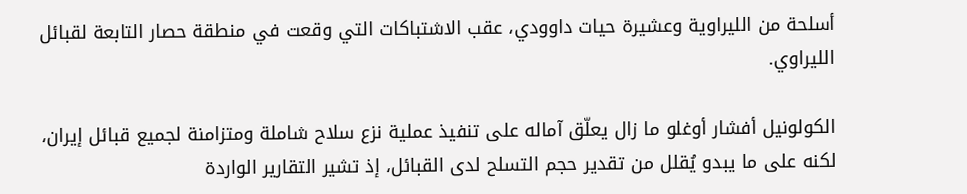أسلحة من الليراوية وعشيرة حيات داوودي، عقب الاشتباكات التي وقعت في منطقة حصار التابعة لقبائل الليراوي.

الكولونيل أفشار أوغلو ما زال يعلّق آماله على تنفيذ عملية نزع سلاح شاملة ومتزامنة لجميع قبائل إيران، لكنه على ما يبدو يُقلل من تقدير حجم التسلح لدى القبائل، إذ تشير التقارير الواردة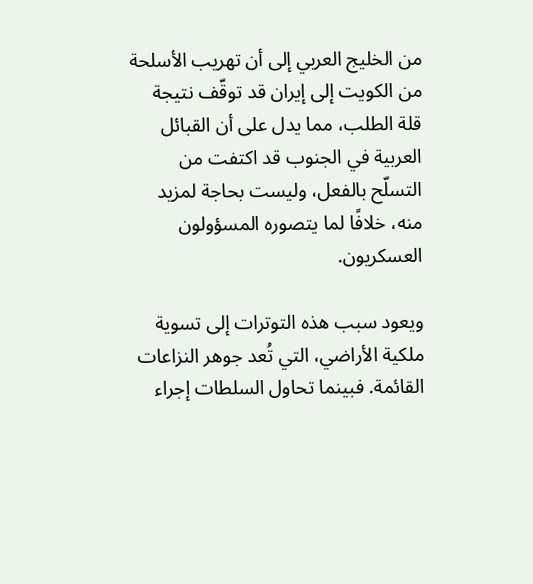من الخليج العربي إلى أن تهريب الأسلحة من الكويت إلى إيران قد توقّف نتيجة قلة الطلب، مما يدل على أن القبائل العربية في الجنوب قد اكتفت من التسلّح بالفعل، وليست بحاجة لمزيد منه، خلافًا لما يتصوره المسؤولون العسكريون.

ويعود سبب هذه التوترات إلى تسوية ملكية الأراضي، التي تُعد جوهر النزاعات القائمة. فبينما تحاول السلطات إجراء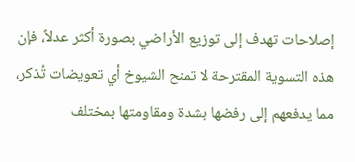إصلاحات تهدف إلى توزيع الأراضي بصورة أكثر عدلاً، فإن هذه التسوية المقترحة لا تمنح الشيوخ أي تعويضات تُذكر، مما يدفعهم إلى رفضها بشدة ومقاومتها بمختلف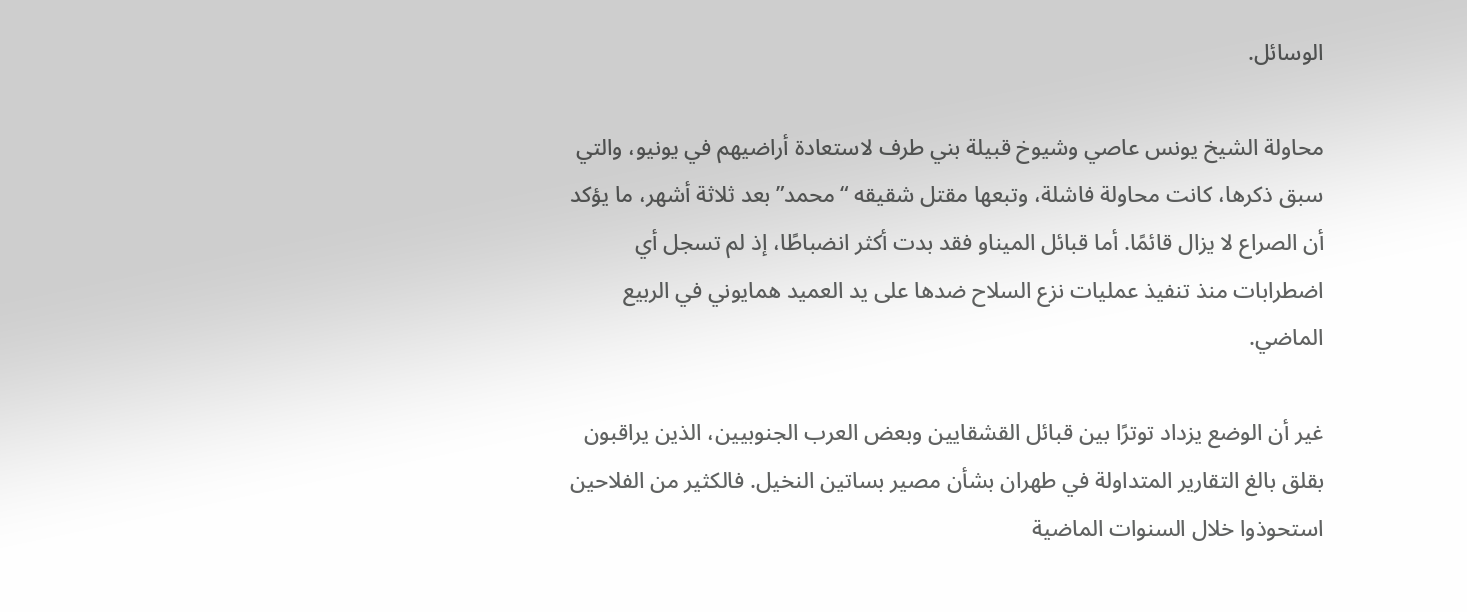الوسائل.

محاولة الشيخ يونس عاصي وشيوخ قبيلة بني طرف لاستعادة أراضيهم في يونيو، والتي سبق ذكرها، كانت محاولة فاشلة، وتبعها مقتل شقيقه “محمد” بعد ثلاثة أشهر، ما يؤكد أن الصراع لا يزال قائمًا. أما قبائل الميناو فقد بدت أكثر انضباطًا، إذ لم تسجل أي اضطرابات منذ تنفيذ عمليات نزع السلاح ضدها على يد العميد همايوني في الربيع الماضي.

غير أن الوضع يزداد توترًا بين قبائل القشقايين وبعض العرب الجنوبيين، الذين يراقبون بقلق بالغ التقارير المتداولة في طهران بشأن مصير بساتين النخيل. فالكثير من الفلاحين استحوذوا خلال السنوات الماضية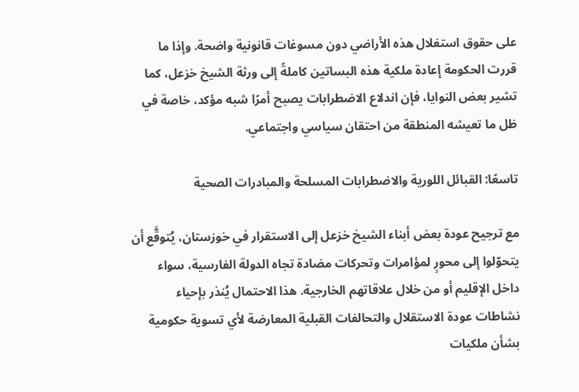على حقوق استغلال هذه الأراضي دون مسوغات قانونية واضحة. وإذا ما قررت الحكومة إعادة ملكية هذه البساتين كاملةً إلى ورثة الشيخ خزعل، كما تشير بعض النوايا، فإن اندلاع الاضطرابات يصبح أمرًا شبه مؤكد، خاصة في ظل ما تعيشه المنطقة من احتقان سياسي واجتماعي.

تاسعًا: القبائل اللورية والاضطرابات المسلحة والمبادرات الصحية

مع ترجيح عودة بعض أبناء الشيخ خزعل إلى الاستقرار في خوزستان، يُتوقَّع أن يتحوّلوا إلى محورٍ لمؤامرات وتحركات مضادة تجاه الدولة الفارسية، سواء داخل الإقليم أو من خلال علاقاتهم الخارجية. هذا الاحتمال يُنذر بإحياء نشاطات عودة الاستقلال والتحالفات القبلية المعارضة لأي تسوية حكومية بشأن ملكيات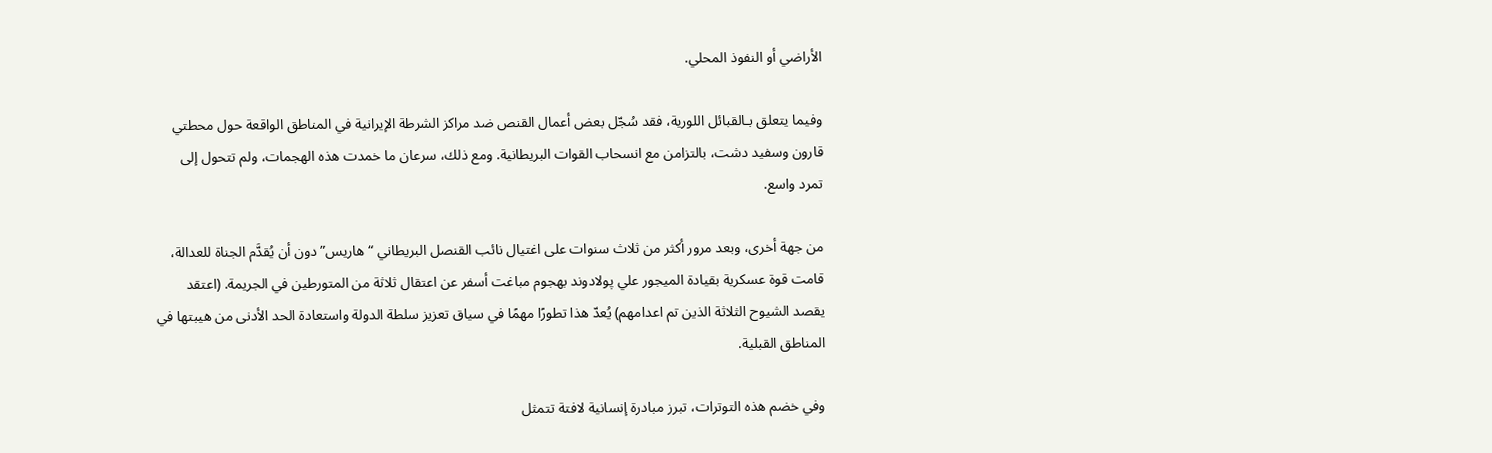الأراضي أو النفوذ المحلي.

وفيما يتعلق بـالقبائل اللورية، فقد سُجّل بعض أعمال القنص ضد مراكز الشرطة الإيرانية في المناطق الواقعة حول محطتي قارون وسفيد دشت، بالتزامن مع انسحاب القوات البريطانية. ومع ذلك، سرعان ما خمدت هذه الهجمات، ولم تتحول إلى تمرد واسع.

من جهة أخرى، وبعد مرور أكثر من ثلاث سنوات على اغتيال نائب القنصل البريطاني “هاريس” دون أن يُقدَّم الجناة للعدالة، قامت قوة عسكرية بقيادة الميجور علي پولادوند بهجوم مباغت أسفر عن اعتقال ثلاثة من المتورطين في الجريمة. (اعتقد يقصد الشيوح الثلاثة الذين تم اعدامهم) يُعدّ هذا تطورًا مهمًا في سياق تعزيز سلطة الدولة واستعادة الحد الأدنى من هيبتها في المناطق القبلية.

وفي خضم هذه التوترات، تبرز مبادرة إنسانية لافتة تتمثل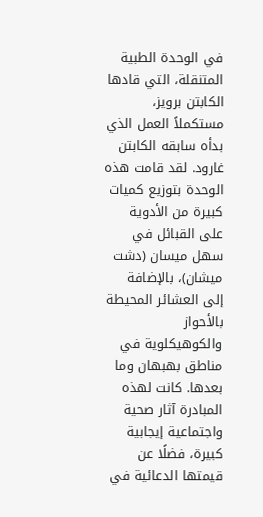في الوحدة الطبية المتنقلة، التي قادها الكابتن برويز، مستكملاً العمل الذي بدأه سابقه الكابتن غارود. لقد قامت هذه الوحدة بتوزيع كميات كبيرة من الأدوية على القبائل في سهل ميسان (دشت ميشان)، بالإضافة إلى العشائر المحيطة بالأحواز والكوهيكلوية في مناطق بهبهان وما بعدها. كانت لهذه المبادرة آثار صحية واجتماعية إيجابية كبيرة، فضلًا عن قيمتها الدعائية في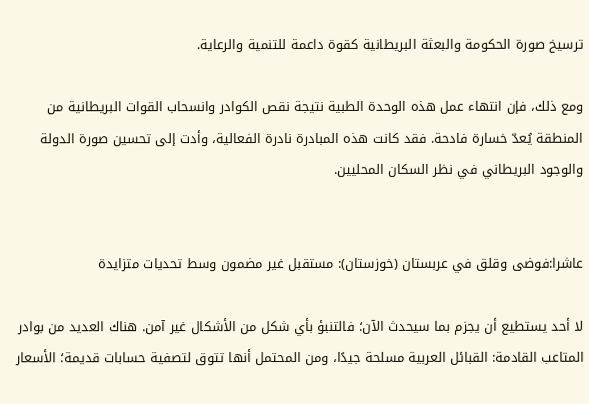ترسيخ صورة الحكومة والبعثة البريطانية كقوة داعمة للتنمية والرعاية.

ومع ذلك، فإن انتهاء عمل هذه الوحدة الطبية نتيجة نقص الكوادر وانسحاب القوات البريطانية من المنطقة يُعدّ خسارة فادحة. فقد كانت هذه المبادرة نادرة الفعالية، وأدت إلى تحسين صورة الدولة والوجود البريطاني في نظر السكان المحليين.


عاشرا:فوضى وقلق في عربستان (خوزستان): مستقبل غير مضمون وسط تحديات متزايدة

لا أحد يستطيع أن يجزم بما سيحدث الآن؛ فالتنبؤ بأي شكل من الأشكال غير آمن. هناك العديد من بوادر المتاعب القادمة: القبائل العربية مسلحة جيدًا، ومن المحتمل أنها تتوق لتصفية حسابات قديمة؛ الأسعار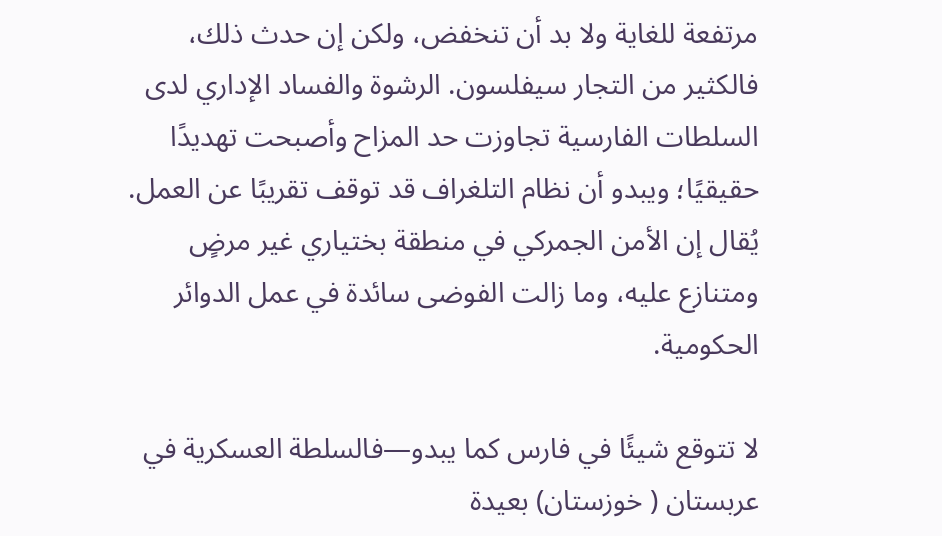مرتفعة للغاية ولا بد أن تنخفض، ولكن إن حدث ذلك، فالكثير من التجار سيفلسون. الرشوة والفساد الإداري لدى السلطات الفارسية تجاوزت حد المزاح وأصبحت تهديدًا حقيقيًا؛ ويبدو أن نظام التلغراف قد توقف تقريبًا عن العمل. يُقال إن الأمن الجمركي في منطقة بختياري غير مرضٍ ومتنازع عليه، وما زالت الفوضى سائدة في عمل الدوائر الحكومية.

لا تتوقع شيئًا في فارس كما يبدو—فالسلطة العسكرية في عربستان ( خوزستان) بعيدة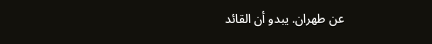عن طهران. يبدو أن القائد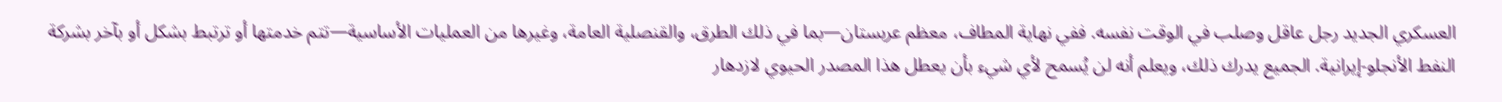العسكري الجديد رجل عاقل وصلب في الوقت نفسه. ففي نهاية المطاف، معظم عربستان—بما في ذلك الطرق، والقنصلية العامة، وغيرها من العمليات الأساسية—تتم خدمتها أو ترتبط بشكل أو بآخر بشركة النفط الأنجلو-إيرانية. الجميع يدرك ذلك، ويعلم أنه لن يُسمح لأي شيء بأن يعطل هذا المصدر الحيوي لازدهار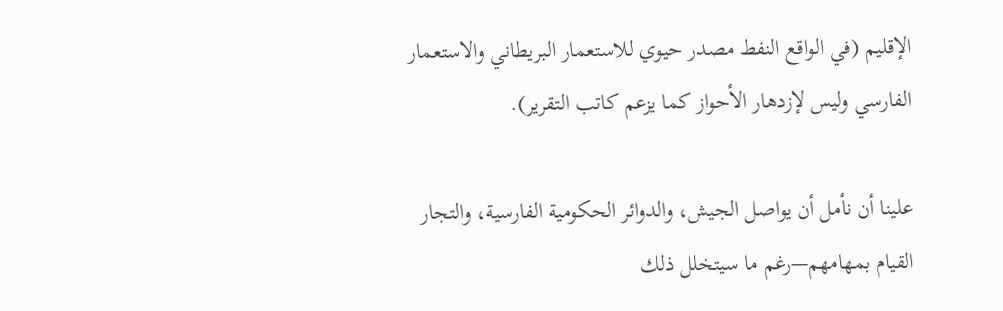الإقليم (في الواقع النفط مصدر حيوي للاستعمار البريطاني والاستعمار الفارسي وليس لإزدهار الأحواز كما يزعم كاتب التقرير).

علينا أن نأمل أن يواصل الجيش، والدوائر الحكومية الفارسية، والتجار القيام بمهامهم—رغم ما سيتخلل ذلك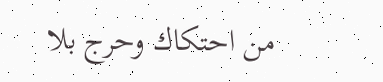من احتكاك وحرج بلا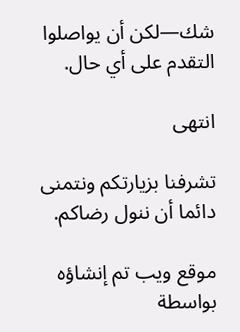شك—لكن أن يواصلوا التقدم على أي حال.

انتهى

تشرفنا بزيارتكم ونتمنى دائما أن ننول رضاكم.

موقع ويب تم إنشاؤه بواسطة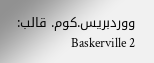ووردبريس.كوم. قالب: Baskerville 2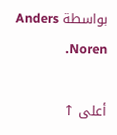بواسطة Anders Noren.

أعلى ↑